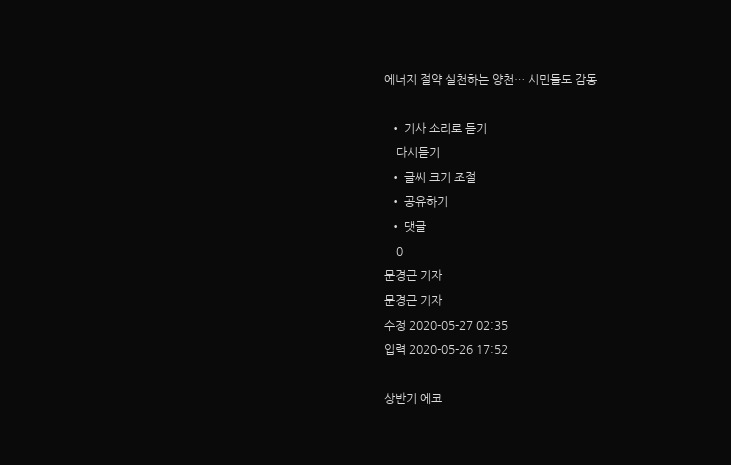에너지 절약 실천하는 양천… 시민들도 감동

  • 기사 소리로 듣기
    다시듣기
  • 글씨 크기 조절
  • 공유하기
  • 댓글
    0
문경근 기자
문경근 기자
수정 2020-05-27 02:35
입력 2020-05-26 17:52

상반기 에코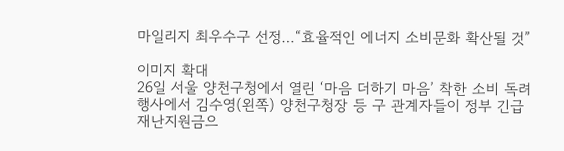마일리지 최우수구 선정…“효율적인 에너지 소비문화 확산될 것”

이미지 확대
26일 서울 양천구청에서 열린 ‘마음 더하기 마음’ 착한 소비 독려 행사에서 김수영(왼쪽) 양천구청장 등 구 관계자들이 정부 긴급재난지원금으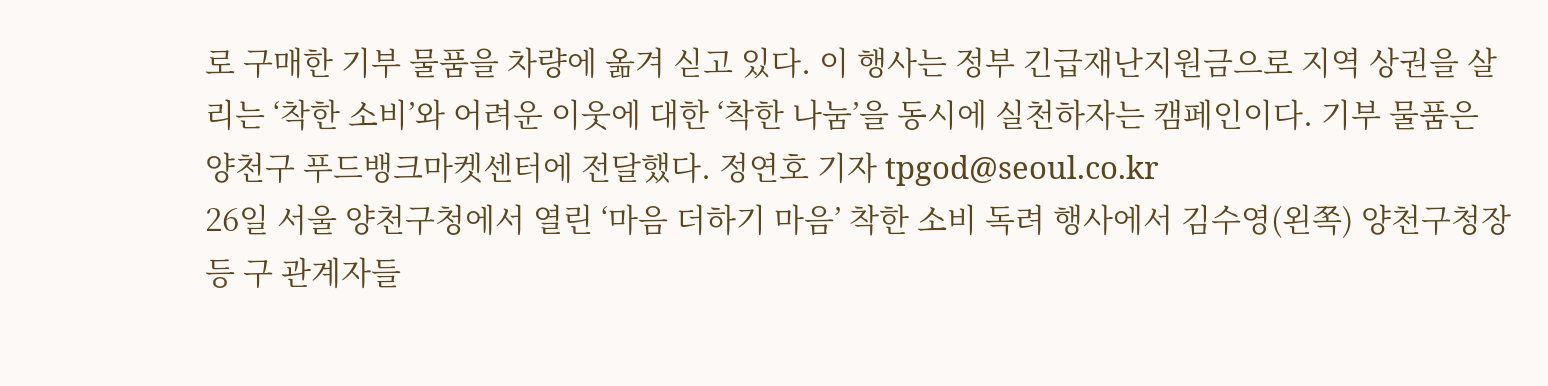로 구매한 기부 물품을 차량에 옮겨 싣고 있다. 이 행사는 정부 긴급재난지원금으로 지역 상권을 살리는 ‘착한 소비’와 어려운 이웃에 대한 ‘착한 나눔’을 동시에 실천하자는 캠페인이다. 기부 물품은 양천구 푸드뱅크마켓센터에 전달했다. 정연호 기자 tpgod@seoul.co.kr
26일 서울 양천구청에서 열린 ‘마음 더하기 마음’ 착한 소비 독려 행사에서 김수영(왼쪽) 양천구청장 등 구 관계자들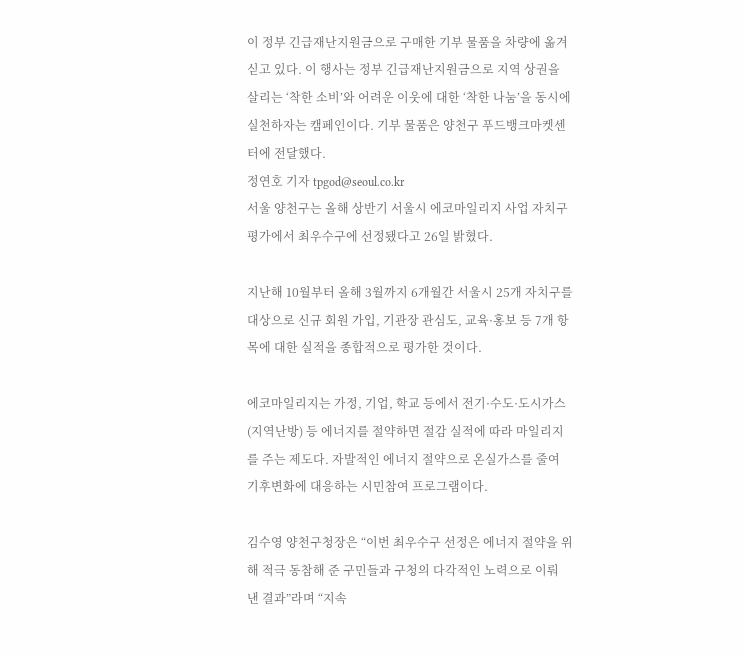이 정부 긴급재난지원금으로 구매한 기부 물품을 차량에 옮겨 싣고 있다. 이 행사는 정부 긴급재난지원금으로 지역 상권을 살리는 ‘착한 소비’와 어려운 이웃에 대한 ‘착한 나눔’을 동시에 실천하자는 캠페인이다. 기부 물품은 양천구 푸드뱅크마켓센터에 전달했다.
정연호 기자 tpgod@seoul.co.kr
서울 양천구는 올해 상반기 서울시 에코마일리지 사업 자치구 평가에서 최우수구에 선정됐다고 26일 밝혔다.

지난해 10월부터 올해 3월까지 6개월간 서울시 25개 자치구를 대상으로 신규 회원 가입, 기관장 관심도, 교육·홍보 등 7개 항목에 대한 실적을 종합적으로 평가한 것이다.

에코마일리지는 가정, 기업, 학교 등에서 전기·수도·도시가스(지역난방) 등 에너지를 절약하면 절감 실적에 따라 마일리지를 주는 제도다. 자발적인 에너지 절약으로 온실가스를 줄여 기후변화에 대응하는 시민참여 프로그램이다.

김수영 양천구청장은 “이번 최우수구 선정은 에너지 절약을 위해 적극 동참해 준 구민들과 구청의 다각적인 노력으로 이뤄 낸 결과”라며 “지속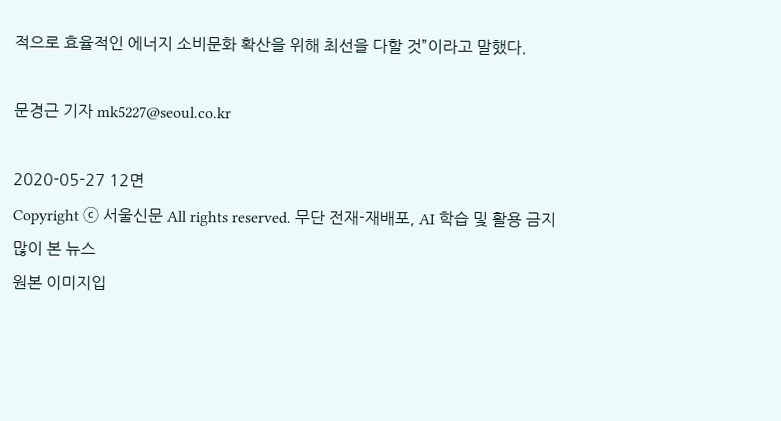적으로 효율적인 에너지 소비문화 확산을 위해 최선을 다할 것”이라고 말했다.

문경근 기자 mk5227@seoul.co.kr

2020-05-27 12면
Copyright ⓒ 서울신문 All rights reserved. 무단 전재-재배포, AI 학습 및 활용 금지
많이 본 뉴스
원본 이미지입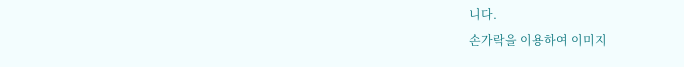니다.
손가락을 이용하여 이미지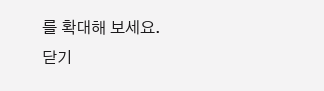를 확대해 보세요.
닫기